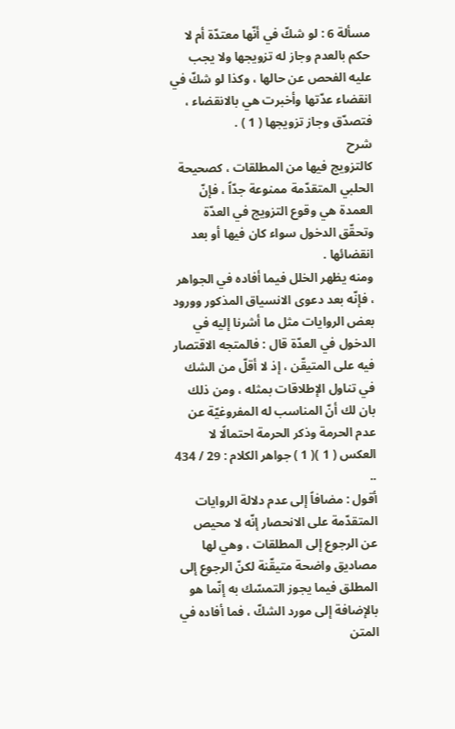مسألة 6 : لو شكّ في أنّها معتدّة أم لا حكم بالعدم وجاز له تزويجها ولا يجب عليه الفحص عن حالها ، وكذا لو شكّ في انقضاء عدّتها وأخبرت هي بالانقضاء ، فتصدّق وجاز تزويجها ( 1 ) .
شرح
كالتزويج فيها من المطلقات ، كصحيحة الحلبي المتقدّمة ممنوعة جدّاً ، فإنّ العمدة هي وقوع التزويج في العدّة وتحقّق الدخول سواء كان فيها أو بعد انقضائها .
ومنه يظهر الخلل فيما أفاده في الجواهر ، فإنّه بعد دعوى الانسياق المذكور وورود بعض الروايات مثل ما أشرنا إليه في الدخول في العدّة قال : فالمتجه الاقتصار فيه على المتيقّن ، إذ لا أقلّ من الشك في تناول الإطلاقات بمثله ، ومن ذلك بان لك أنّ المناسب له المفروغيّة عن عدم الحرمة وذكر الحرمة احتمالًا لا العكس ( 1 )( 1 ) جواهر الكلام : 29 / 434 ..
أقول : مضافاً إلى عدم دلالة الروايات المتقدّمة على الانحصار إنّه لا محيص عن الرجوع إلى المطلقات ، وهي لها مصاديق واضحة متيقّنة لكنّ الرجوع إلى المطلق فيما يجوز التمسّك به إنّما هو بالإضافة إلى مورد الشكّ ، فما أفاده في المتن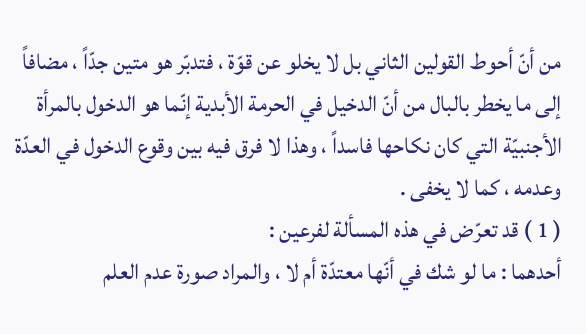من أنّ أحوط القولين الثاني بل لا يخلو عن قوّة ، فتدبّر هو متين جدّاً ، مضافاً إلى ما يخطر بالبال من أنّ الدخيل في الحرمة الأبدية إنّما هو الدخول بالمرأة الأجنبيّة التي كان نكاحها فاسداً ، وهذا لا فرق فيه بين وقوع الدخول في العدّة وعدمه ، كما لا يخفى .
( 1 ) قد تعرّض في هذه المسألة لفرعين :
أحدهما : ما لو شك في أنّها معتدّة أم لا ، والمراد صورة عدم العلم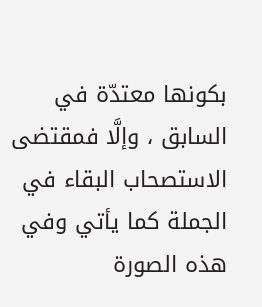بكونها معتدّة في السابق ، وإلَّا فمقتضى الاستصحاب البقاء في الجملة كما يأتي وفي هذه الصورة